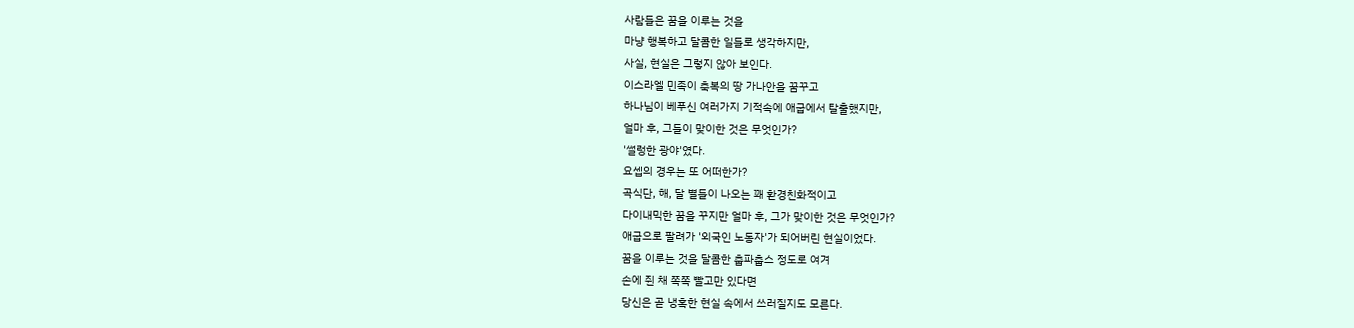사람들은 꿈을 이루는 것을
마냥 행복하고 달콤한 일들로 생각하지만,
사실, 현실은 그렇지 않아 보인다.
이스라엘 민족이 축복의 땅 가나안을 꿈꾸고
하나님이 베푸신 여러가지 기적속에 애굽에서 탈출했지만,
얼마 후, 그들이 맞이한 것은 무엇인가?
'썰렁한 광야'였다.
요셉의 경우는 또 어떠한가?
곡식단, 해, 달 별들이 나오는 꽤 환경친화적이고
다이내믹한 꿈을 꾸지만 얼마 후, 그가 맞이한 것은 무엇인가?
애굽으로 팔려가 '외국인 노동자'가 되어버린 현실이었다.
꿈을 이루는 것을 달콤한 춥파춥스 정도로 여겨
손에 쥔 채 쪽쪽 빨고만 있다면
당신은 곧 냉혹한 현실 속에서 쓰러질지도 모른다.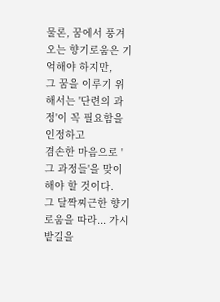물론, 꿈에서 풍겨오는 향기로움은 기억해야 하지만,
그 꿈을 이루기 위해서는 '단련의 과정'이 꼭 필요함을 인정하고
겸손한 마음으로 '그 과정들'을 맞이해야 할 것이다.
그 달짝찌근한 향기로움을 따라... 가시밭길을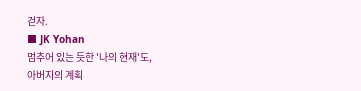걷자.
■ JK Yohan
멈추어 있는 듯한 '나의 현재'도,
아버지의 계획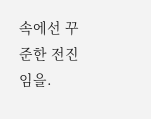속에선 꾸준한 전진임을.